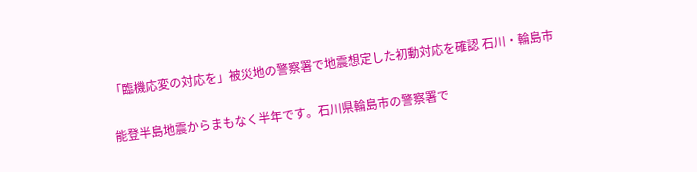「臨機応変の対応を」被災地の警察署で地震想定した初動対応を確認 石川・輪島市

能登半島地震からまもなく半年です。石川県輪島市の警察署で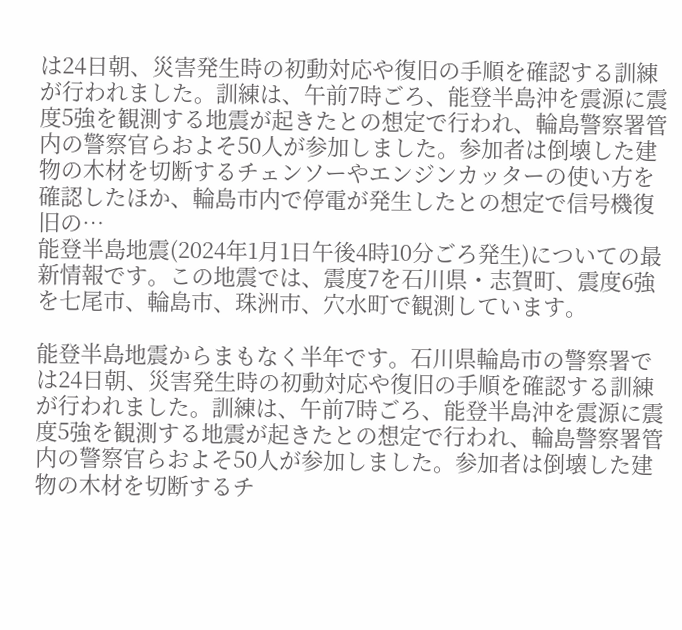は24日朝、災害発生時の初動対応や復旧の手順を確認する訓練が行われました。訓練は、午前7時ごろ、能登半島沖を震源に震度5強を観測する地震が起きたとの想定で行われ、輪島警察署管内の警察官らおよそ50人が参加しました。参加者は倒壊した建物の木材を切断するチェンソーやエンジンカッターの使い方を確認したほか、輪島市内で停電が発生したとの想定で信号機復旧の…
能登半島地震(2024年1月1日午後4時10分ごろ発生)についての最新情報です。この地震では、震度7を石川県・志賀町、震度6強を七尾市、輪島市、珠洲市、穴水町で観測しています。

能登半島地震からまもなく半年です。石川県輪島市の警察署では24日朝、災害発生時の初動対応や復旧の手順を確認する訓練が行われました。訓練は、午前7時ごろ、能登半島沖を震源に震度5強を観測する地震が起きたとの想定で行われ、輪島警察署管内の警察官らおよそ50人が参加しました。参加者は倒壊した建物の木材を切断するチ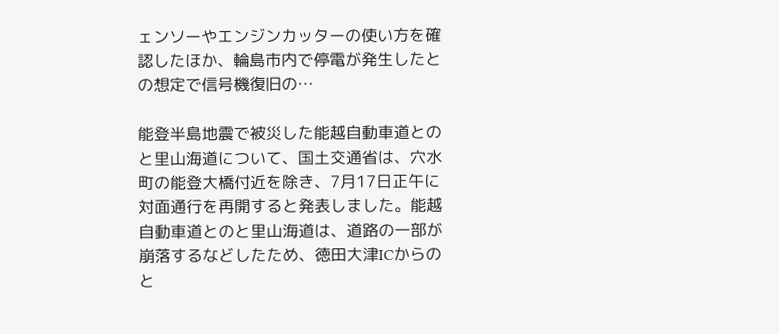ェンソーやエンジンカッターの使い方を確認したほか、輪島市内で停電が発生したとの想定で信号機復旧の…

能登半島地震で被災した能越自動車道とのと里山海道について、国土交通省は、穴水町の能登大橋付近を除き、7月17日正午に対面通行を再開すると発表しました。能越自動車道とのと里山海道は、道路の一部が崩落するなどしたため、徳田大津ICからのと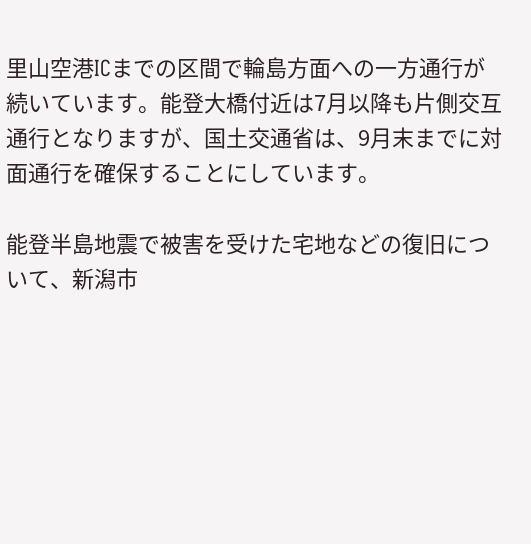里山空港ICまでの区間で輪島方面への一方通行が続いています。能登大橋付近は7月以降も片側交互通行となりますが、国土交通省は、9月末までに対面通行を確保することにしています。

能登半島地震で被害を受けた宅地などの復旧について、新潟市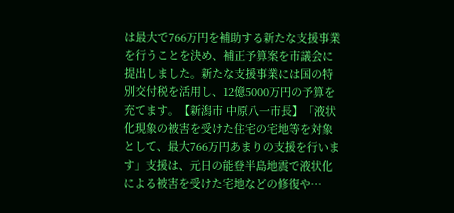は最大で766万円を補助する新たな支援事業を行うことを決め、補正予算案を市議会に提出しました。新たな支援事業には国の特別交付税を活用し、12億5000万円の予算を充てます。【新潟市 中原八一市長】「液状化現象の被害を受けた住宅の宅地等を対象として、最大766万円あまりの支援を行います」支援は、元日の能登半島地震で液状化による被害を受けた宅地などの修復や…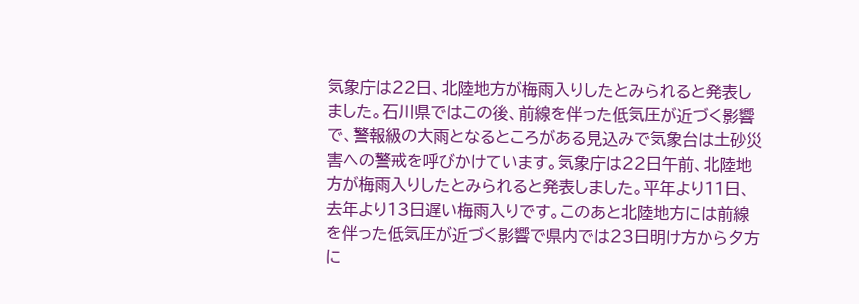気象庁は22日、北陸地方が梅雨入りしたとみられると発表しました。石川県ではこの後、前線を伴った低気圧が近づく影響で、警報級の大雨となるところがある見込みで気象台は土砂災害への警戒を呼びかけています。気象庁は22日午前、北陸地方が梅雨入りしたとみられると発表しました。平年より11日、去年より13日遅い梅雨入りです。このあと北陸地方には前線を伴った低気圧が近づく影響で県内では23日明け方から夕方に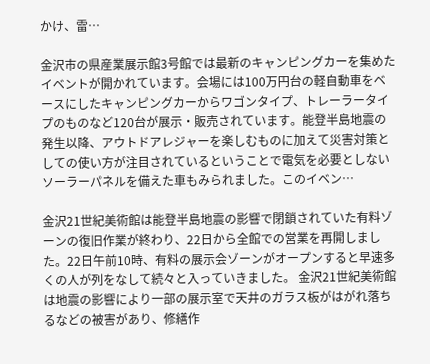かけ、雷…

金沢市の県産業展示館3号館では最新のキャンピングカーを集めたイベントが開かれています。会場には100万円台の軽自動車をベースにしたキャンピングカーからワゴンタイプ、トレーラータイプのものなど120台が展示・販売されています。能登半島地震の発生以降、アウトドアレジャーを楽しむものに加えて災害対策としての使い方が注目されているということで電気を必要としないソーラーパネルを備えた車もみられました。このイベン…

金沢21世紀美術館は能登半島地震の影響で閉鎖されていた有料ゾーンの復旧作業が終わり、22日から全館での営業を再開しました。22日午前10時、有料の展示会ゾーンがオープンすると早速多くの人が列をなして続々と入っていきました。 金沢21世紀美術館は地震の影響により一部の展示室で天井のガラス板がはがれ落ちるなどの被害があり、修繕作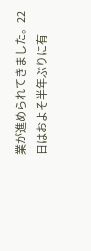業が進められてきました。22日はおよそ半年ぶりに有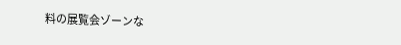料の展覧会ゾーンな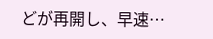どが再開し、早速…